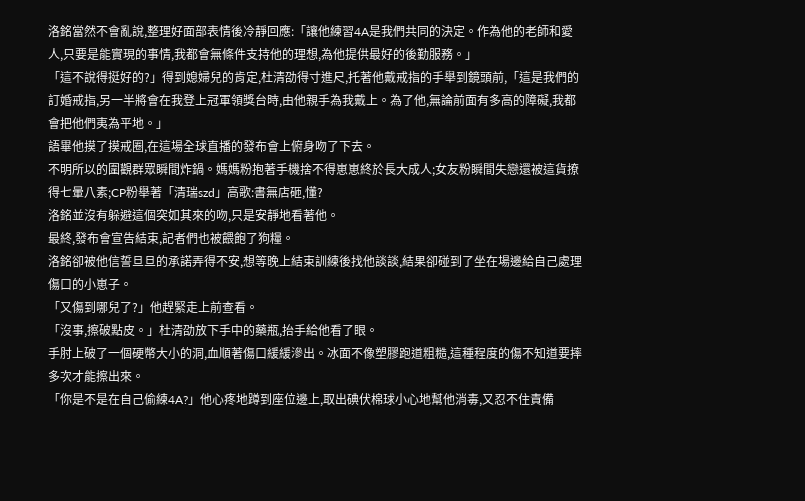洛銘當然不會亂說,整理好面部表情後冷靜回應:「讓他練習4A是我們共同的決定。作為他的老師和愛人,只要是能實現的事情,我都會無條件支持他的理想,為他提供最好的後勤服務。」
「這不說得挺好的?」得到媳婦兒的肯定,杜清劭得寸進尺,托著他戴戒指的手舉到鏡頭前,「這是我們的訂婚戒指,另一半將會在我登上冠軍領獎台時,由他親手為我戴上。為了他,無論前面有多高的障礙,我都會把他們夷為平地。」
語畢他摸了摸戒圈,在這場全球直播的發布會上俯身吻了下去。
不明所以的圍觀群眾瞬間炸鍋。媽媽粉抱著手機捨不得崽崽終於長大成人;女友粉瞬間失戀還被這貨撩得七暈八素;CP粉舉著「清瑞szd」高歌:書無店砸,懂?
洛銘並沒有躲避這個突如其來的吻,只是安靜地看著他。
最終,發布會宣告結束,記者們也被餵飽了狗糧。
洛銘卻被他信誓旦旦的承諾弄得不安,想等晚上結束訓練後找他談談,結果卻碰到了坐在場邊給自己處理傷口的小崽子。
「又傷到哪兒了?」他趕緊走上前查看。
「沒事,擦破點皮。」杜清劭放下手中的藥瓶,抬手給他看了眼。
手肘上破了一個硬幣大小的洞,血順著傷口緩緩滲出。冰面不像塑膠跑道粗糙,這種程度的傷不知道要摔多次才能擦出來。
「你是不是在自己偷練4A?」他心疼地蹲到座位邊上,取出碘伏棉球小心地幫他消毒,又忍不住責備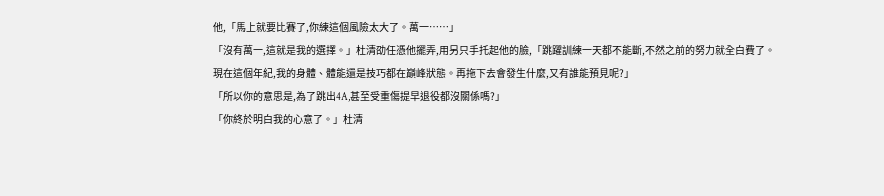他,「馬上就要比賽了,你練這個風險太大了。萬一……」
「沒有萬一,這就是我的選擇。」杜清劭任憑他擺弄,用另只手托起他的臉,「跳躍訓練一天都不能斷,不然之前的努力就全白費了。現在這個年紀,我的身體、體能還是技巧都在巔峰狀態。再拖下去會發生什麼,又有誰能預見呢?」
「所以你的意思是,為了跳出4A,甚至受重傷提早退役都沒關係嗎?」
「你終於明白我的心意了。」杜清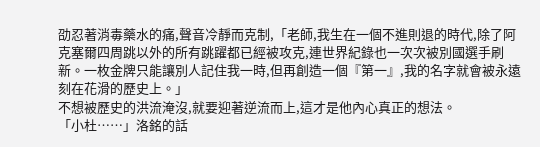劭忍著消毒藥水的痛,聲音冷靜而克制,「老師,我生在一個不進則退的時代,除了阿克塞爾四周跳以外的所有跳躍都已經被攻克,連世界紀錄也一次次被別國選手刷新。一枚金牌只能讓別人記住我一時,但再創造一個『第一』,我的名字就會被永遠刻在花滑的歷史上。」
不想被歷史的洪流淹沒,就要迎著逆流而上,這才是他內心真正的想法。
「小杜……」洛銘的話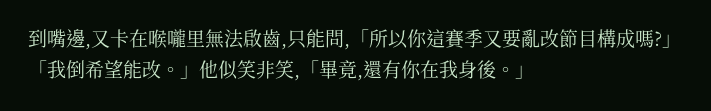到嘴邊,又卡在喉嚨里無法啟齒,只能問,「所以你這賽季又要亂改節目構成嗎?」
「我倒希望能改。」他似笑非笑,「畢竟,還有你在我身後。」